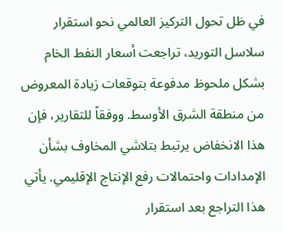في ظل تحول التركيز العالمي نحو استقرار سلاسل التوريد، تراجعت أسعار النفط الخام بشكل ملحوظ مدفوعة بتوقعات زيادة المعروض من منطقة الشرق الأوسط. ووفقاً للتقارير، فإن هذا الانخفاض يرتبط بتلاشي المخاوف بشأن الإمدادات واحتمالات رفع الإنتاج الإقليمي. يأتي هذا التراجع بعد استقرار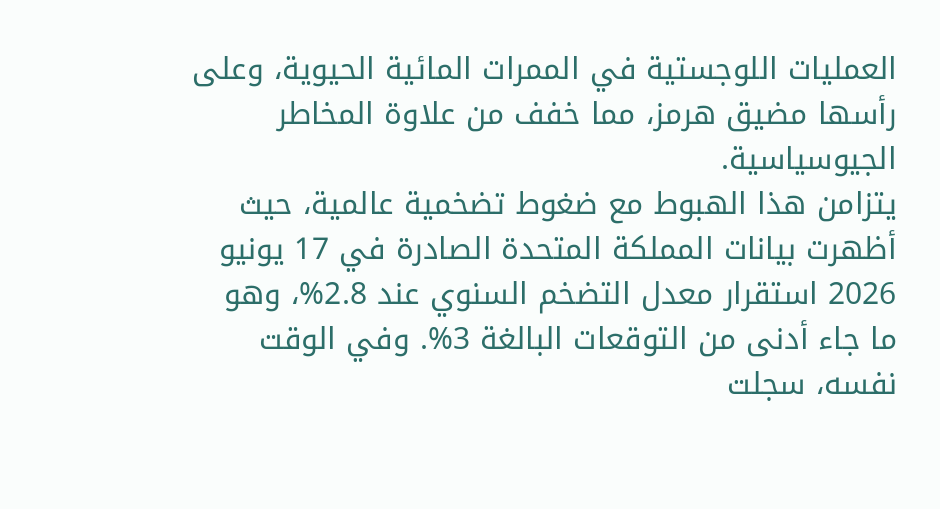العمليات اللوجستية في الممرات المائية الحيوية، وعلى رأسها مضيق هرمز، مما خفف من علاوة المخاطر الجيوسياسية.
يتزامن هذا الهبوط مع ضغوط تضخمية عالمية، حيث أظهرت بيانات المملكة المتحدة الصادرة في 17 يونيو 2026 استقرار معدل التضخم السنوي عند 2.8%، وهو ما جاء أدنى من التوقعات البالغة 3%. وفي الوقت نفسه، سجلت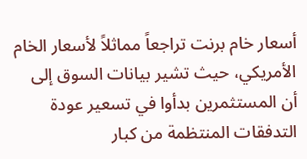أسعار خام برنت تراجعاً مماثلاً لأسعار الخام الأمريكي، حيث تشير بيانات السوق إلى أن المستثمرين بدأوا في تسعير عودة التدفقات المنتظمة من كبار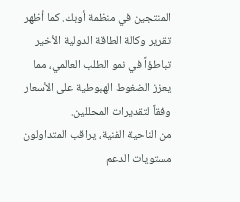المنتجين في منظمة أوبك. كما أظهر تقرير وكالة الطاقة الدولية الأخير تباطؤاً في نمو الطلب العالمي، مما يعزز الضغوط الهبوطية على الأسعار وفقاً لتقديرات المحللين.
من الناحية الفنية، يراقب المتداولون مستويات الدعم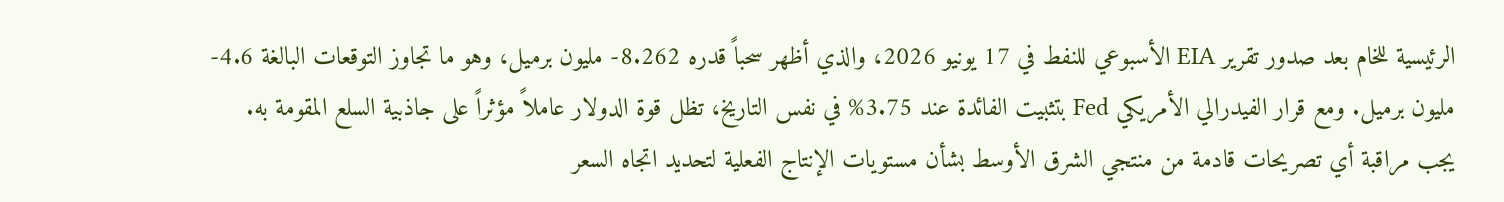الرئيسية للخام بعد صدور تقرير EIA الأسبوعي للنفط في 17 يونيو 2026، والذي أظهر سحباً قدره 8.262- مليون برميل، وهو ما تجاوز التوقعات البالغة 4.6- مليون برميل. ومع قرار الفيدرالي الأمريكي Fed بتثبيت الفائدة عند 3.75% في نفس التاريخ، تظل قوة الدولار عاملاً مؤثراً على جاذبية السلع المقومة به. يجب مراقبة أي تصريحات قادمة من منتجي الشرق الأوسط بشأن مستويات الإنتاج الفعلية لتحديد اتجاه السعر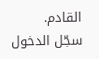القادم.
سجّل الدخول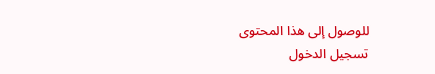للوصول إلى هذا المحتوى
تسجيل الدخول